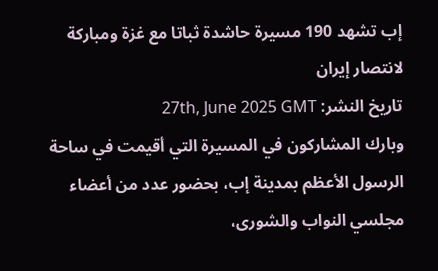إب تشهد 190 مسيرة حاشدة ثباتا مع غزة ومباركة لانتصار إيران
تاريخ النشر: 27th, June 2025 GMT
وبارك المشاركون في المسيرة التي أقيمت في ساحة الرسول الأعظم بمدينة إب، بحضور عدد من أعضاء مجلسي النواب والشورى،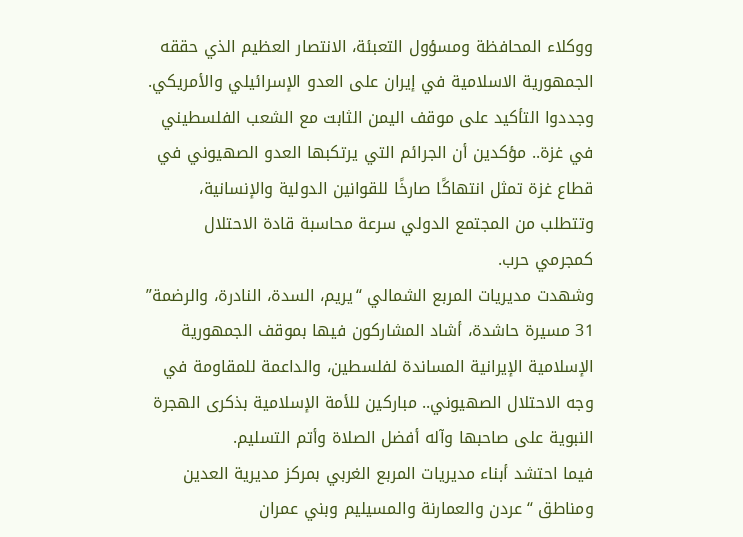ووكلاء المحافظة ومسؤول التعبئة، الانتصار العظيم الذي حققه الجمهورية الاسلامية في إيران على العدو الإسرائيلي والأمريكي.
وجددوا التأكيد على موقف اليمن الثابت مع الشعب الفلسطيني في غزة.. مؤكدين أن الجرائم التي يرتكبها العدو الصهيوني في قطاع غزة تمثل انتهاكًا صارخًا للقوانين الدولية والإنسانية، وتتطلب من المجتمع الدولي سرعة محاسبة قادة الاحتلال كمجرمي حرب.
وشهدت مديريات المربع الشمالي “يريم، السدة، النادرة، والرضمة” 31 مسيرة حاشدة، أشاد المشاركون فيها بموقف الجمهورية الإسلامية الإيرانية المساندة لفلسطين، والداعمة للمقاومة في وجه الاحتلال الصهيوني.. مباركين للأمة الإسلامية بذكرى الهجرة النبوية على صاحبها وآله أفضل الصلاة وأتم التسليم.
فيما احتشد أبناء مديريات المربع الغربي بمركز مديرية العدين ومناطق “عردن والعمارنة والمسيليم وبني عمران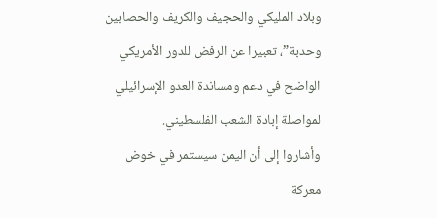وبلاد المليكي والحجيف والكريف والحصابين وحدبة”، تعبيرا عن الرفض للدور الأمريكي الواضح في دعم ومساندة العدو الإسرائيلي لمواصلة إبادة الشعب الفلسطيني.
وأشاروا إلى أن اليمن سيستمر في خوض معركة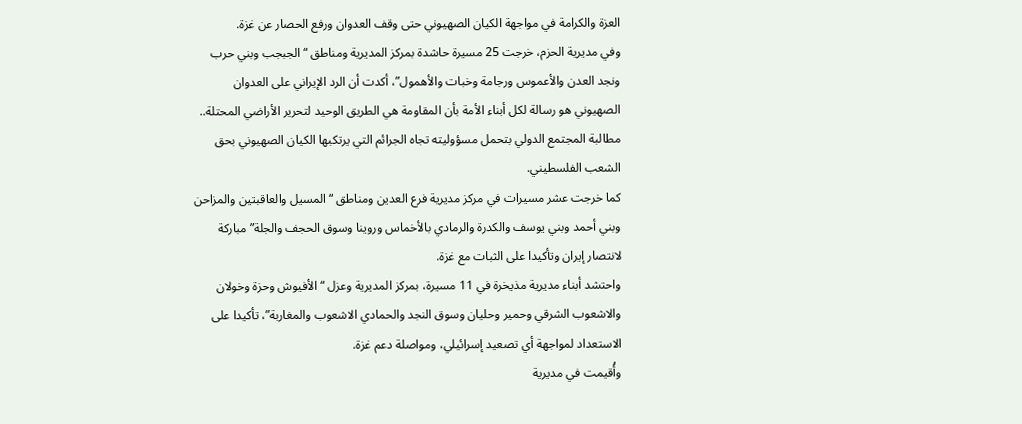العزة والكرامة في مواجهة الكيان الصهيوني حتى وقف العدوان ورفع الحصار عن غزة.
وفي مديرية الحزم، خرجت 25 مسيرة حاشدة بمركز المديرية ومناطق “الجبجب وبني حرب ونجد العدن والأعموس ورجامة وخبات والأهمول”، أكدت أن الرد الإيراني على العدوان الصهيوني هو رسالة لكل أبناء الأمة بأن المقاومة هي الطريق الوحيد لتحرير الأراضي المحتلة.. مطالبة المجتمع الدولي بتحمل مسؤوليته تجاه الجرائم التي يرتكبها الكيان الصهيوني بحق الشعب الفلسطيني.
كما خرجت عشر مسيرات في مركز مديرية فرع العدين ومناطق “المسيل والعاقبتين والمزاحن وبني أحمد وبني يوسف والكدرة والرمادي بالأخماس وروينا وسوق الحجف والجلة” مباركة لانتصار إيران وتأكيدا على الثبات مع غزة.
واحتشد أبناء مديرية مذيخرة في 11 مسيرة، بمركز المديرية وعزل “الأفيوش وحزة وخولان والاشعوب الشرقي وحمير وحليان وسوق النجد والحمادي الاشعوب والمغاربة”، تأكيدا على الاستعداد لمواجهة أي تصعيد إسرائيلي، ومواصلة دعم غزة.
وأُقيمت في مديرية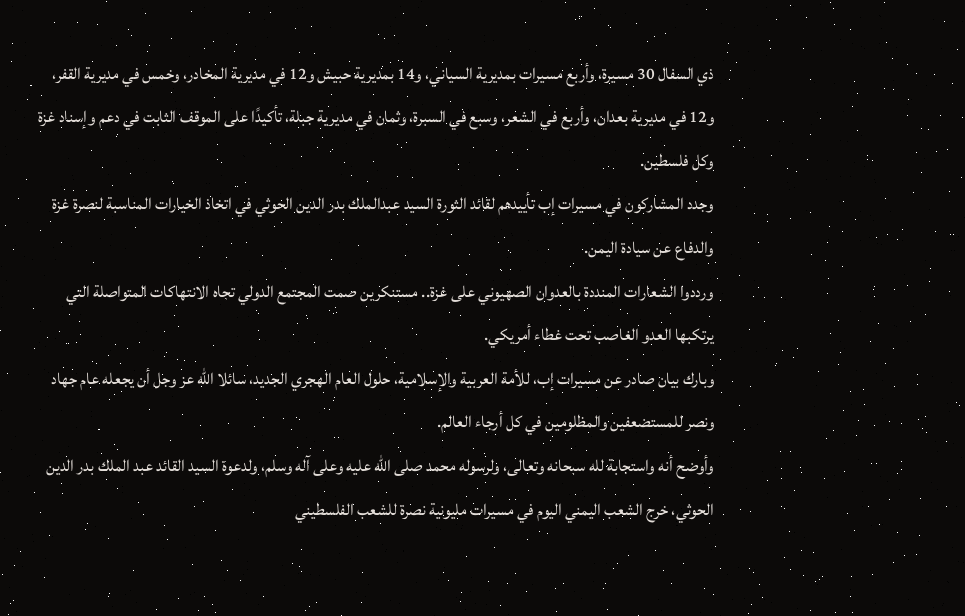ذي السفال 30 مسيرة، وأربع مسيرات بمديرية السياني، و14 بمديرية حبيش و12 في مديرية المخادر، وخمس في مديرية القفر، و12 في مديرية بعدان، وأربع في الشعر، وسبع في السبرة، وثمان في مديرية جبلة، تأكيدًا على الموقف الثابت في دعم وإسناد غزة وكل فلسطين.
وجدد المشاركون في مسيرات إب تأييدهم لقائد الثورة السيد عبدالملك بدر الدين الحوثي في اتخاذ الخيارات المناسبة لنصرة غزة والدفاع عن سيادة اليمن.
ورددوا الشعارات المنددة بالعدوان الصهيوني على غزة.. مستنكرين صمت المجتمع الدولي تجاه الانتهاكات المتواصلة التي يرتكبها العدو الغاصب تحت غطاء أمريكي.
وبارك بيان صادر عن مسيرات إب، للأمة العربية والإسلامية، حلول العام الهجري الجديد، سائلا الله عز وجل أن يجعله عام جهاد ونصر للمستضعفين والمظلومين في كل أرجاء العالم.
وأوضح أنه واستجابة لله سبحانه وتعالى، ولرسوله محمد صلى الله عليه وعلى آله وسلم، ولدعوة السيد القائد عبد الملك بدر الدين الحوثي، خرج الشعب اليمني اليوم في مسيرات مليونية نصرة للشعب الفلسطيني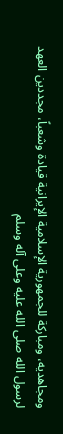ومجاهديه، ومباركة للجمهورية الإسلامية الإيرانية قيادة وشعباً، مجددين العهد لرسول الله صلى الله عليه وعلى آله وسلم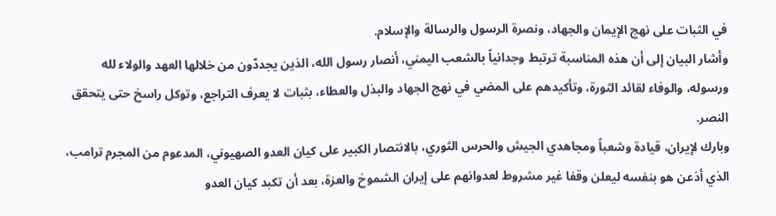في الثبات على نهج الإيمان والجهاد، ونصرة الرسول والرسالة والإسلام.
وأشار البيان إلى أن هذه المناسبة ترتبط وجدانياً بالشعب اليمني، أنصار رسول الله، الذين يجددّون من خلالها العهد والولاء لله ورسوله، والوفاء لقائد الثورة، وتأكيدهم على المضي في نهج الجهاد والبذل والعطاء، بثبات لا يعرف التراجع، وتوكل راسخ حتى يتحقق النصر.
وبارك لإيران، قيادة وشعباً ومجاهدي الجيش والحرس الثوري، بالانتصار الكبير على كيان العدو الصهيوني، المدعوم من المجرم ترامب، الذي أذعن هو بنفسه ليعلن وقفا غير مشروط لعدوانهم على إيران الشموخ والعزة، بعد أن تكبد كيان العدو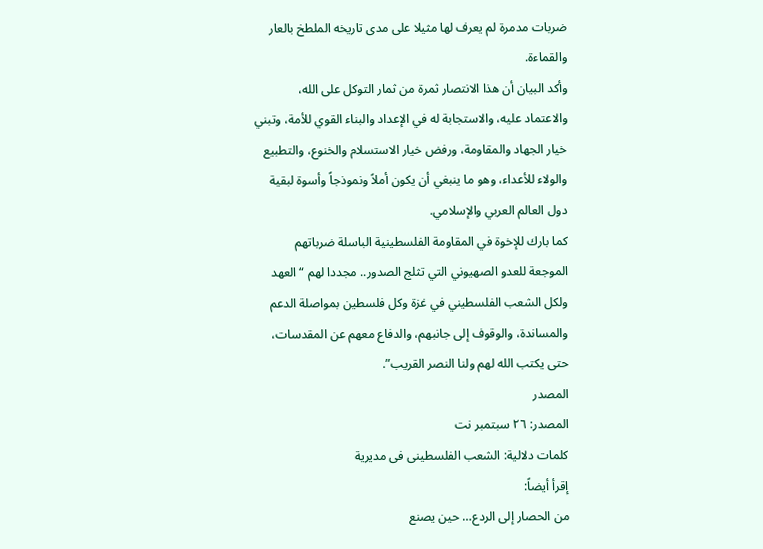ضربات مدمرة لم يعرف لها مثيلا على مدى تاريخه الملطخ بالعار والقماءة.
وأكد البيان أن هذا الانتصار ثمرة من ثمار التوكل على الله، والاعتماد عليه، والاستجابة له في الإعداد والبناء القوي للأمة، وتبني خيار الجهاد والمقاومة، ورفض خيار الاستسلام والخنوع، والتطبيع والولاء للأعداء، وهو ما ينبغي أن يكون أملاً ونموذجاً وأسوة لبقية دول العالم العربي والإسلامي.
كما بارك للإخوة في المقاومة الفلسطينية الباسلة ضرباتهم الموجعة للعدو الصهيوني التي تثلج الصدور.. مجددا لهم “العهد ولكل الشعب الفلسطيني في غزة وكل فلسطين بمواصلة الدعم والمساندة، والوقوف إلى جانبهم، والدفاع معهم عن المقدسات، حتى يكتب الله لهم ولنا النصر القريب”.
المصدر
المصدر: ٢٦ سبتمبر نت
كلمات دلالية: الشعب الفلسطینی فی مدیریة
إقرأ أيضاً:
من الحصار إلى الردع… حين يصنع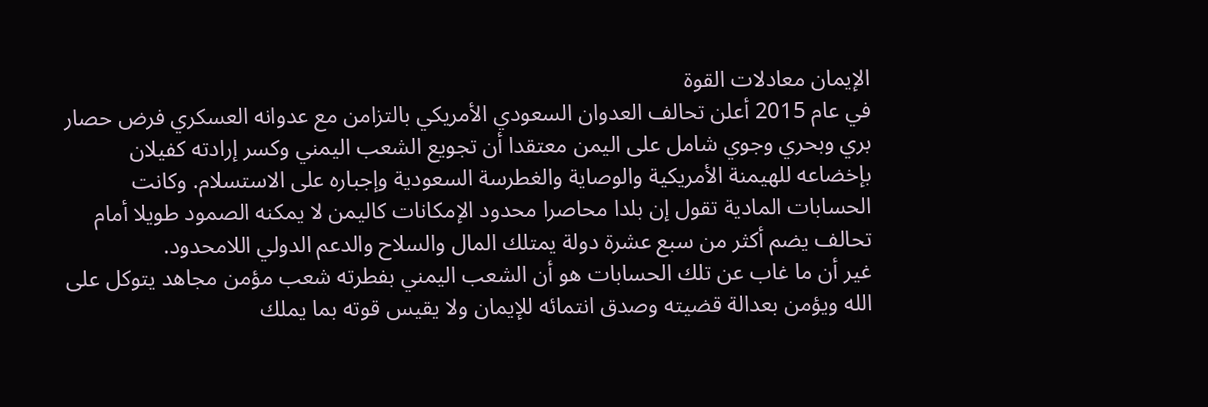الإيمان معادلات القوة
في عام 2015 أعلن تحالف العدوان السعودي الأمريكي بالتزامن مع عدوانه العسكري فرض حصار بري وبحري وجوي شامل على اليمن معتقدا أن تجويع الشعب اليمني وكسر إرادته كفيلان بإخضاعه للهيمنة الأمريكية والوصاية والغطرسة السعودية وإجباره على الاستسلام. وكانت الحسابات المادية تقول إن بلدا محاصرا محدود الإمكانات كاليمن لا يمكنه الصمود طويلا أمام تحالف يضم أكثر من سبع عشرة دولة يمتلك المال والسلاح والدعم الدولي اللامحدود.
غير أن ما غاب عن تلك الحسابات هو أن الشعب اليمني بفطرته شعب مؤمن مجاهد يتوكل على الله ويؤمن بعدالة قضيته وصدق انتمائه للإيمان ولا يقيس قوته بما يملك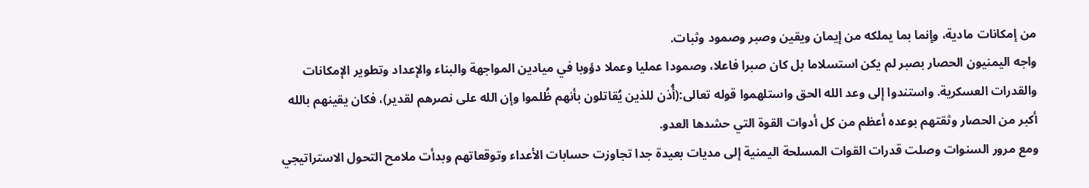من إمكانات مادية، وإنما بما يملكه من إيمان ويقين وصبر وصمود وثبات.
واجه اليمنيون الحصار بصبر لم يكن استسلاما بل كان صبرا فاعلا، وصمودا عمليا وعملا دؤوبا في ميادين المواجهة والبناء والإعداد وتطوير الإمكانات والقدرات العسكرية. واستندوا إلى وعد الله الحق واستلهموا قوله تعالى:(أُذن للذين يُقاتلون بأنهم ظُلموا وإن الله على نصرهم لقدير)، فكان يقينهم بالله أكبر من الحصار وثقتهم بوعده أعظم من كل أدوات القوة التي حشدها العدو.
ومع مرور السنوات وصلت قدرات القوات المسلحة اليمنية إلى مديات بعيدة جدا تجاوزت حسابات الأعداء وتوقعاتهم وبدأت ملامح التحول الاستراتيجي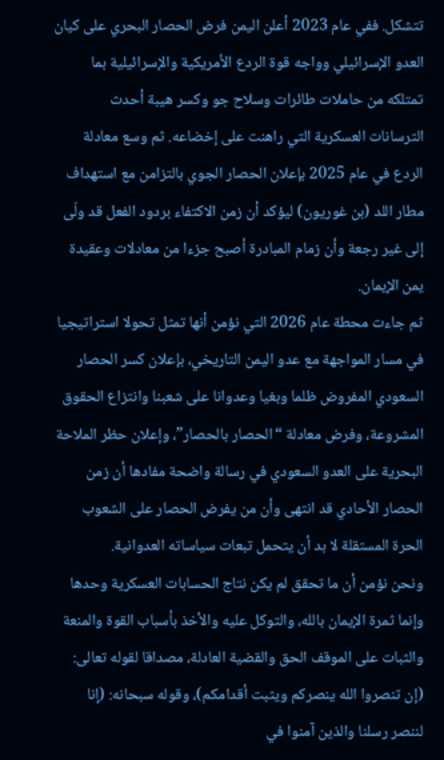تتشكل. ففي عام 2023 أعلن اليمن فرض الحصار البحري على كيان العدو الإسرائيلي وواجه قوة الردع الأمريكية والإسرائيلية بما تمتلكه من حاملات طائرات وسلاح جو وكسر هيبة أحدث الترسانات العسكرية التي راهنت على إخضاعه. ثم وسع معادلة الردع في عام 2025 بإعلان الحصار الجوي بالتزامن مع استهداف مطار اللد (بن غوريون) ليؤكد أن زمن الاكتفاء بردود الفعل قد ولّى إلى غير رجعة وأن زمام المبادرة أصبح جزءا من معادلات وعقيدة يمن الإيمان.
ثم جاءت محطة عام 2026 التي نؤمن أنها تمثل تحولا استراتيجيا في مسار المواجهة مع عدو اليمن التاريخي، بإعلان كسر الحصار السعودي المفروض ظلما وبغيا وعدوانا على شعبنا وانتزاع الحقوق المشروعة، وفرض معادلة “الحصار بالحصار”، وإعلان حظر الملاحة البحرية على العدو السعودي في رسالة واضحة مفادها أن زمن الحصار الأحادي قد انتهى وأن من يفرض الحصار على الشعوب الحرة المستقلة لا بد أن يتحمل تبعات سياساته العدوانية.
ونحن نؤمن أن ما تحقق لم يكن نتاج الحسابات العسكرية وحدها وإنما ثمرة الإيمان بالله، والتوكل عليه والأخذ بأسباب القوة والمنعة والثبات على الموقف الحق والقضية العادلة، مصداقا لقوله تعالى: (إن تنصروا الله ينصركم ويثبت أقدامكم)، وقوله سبحانه: (إنا لننصر رسلنا والذين آمنوا في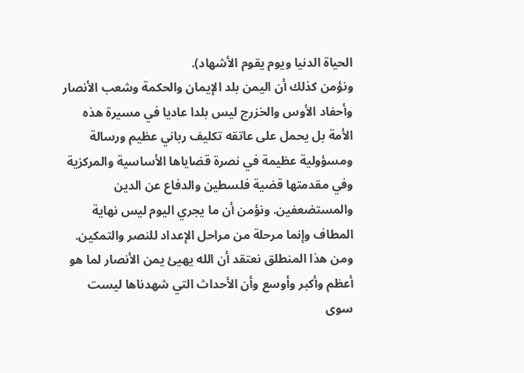الحياة الدنيا ويوم يقوم الأشهاد).
ونؤمن كذلك أن اليمن بلد الإيمان والحكمة وشعب الأنصار وأحفاد الأوس والخزرج ليس بلدا عاديا في مسيرة هذه الأمة بل يحمل على عاتقه تكليف رباني عظيم ورسالة ومسؤولية عظيمة في نصرة قضاياها الأساسية والمركزية وفي مقدمتها قضية فلسطين والدفاع عن الدين والمستضعفين. ونؤمن أن ما يجري اليوم ليس نهاية المطاف وإنما مرحلة من مراحل الإعداد للنصر والتمكين.
ومن هذا المنطلق نعتقد أن الله يهيئ يمن الأنصار لما هو أعظم وأكبر وأوسع وأن الأحداث التي شهدناها ليست سوى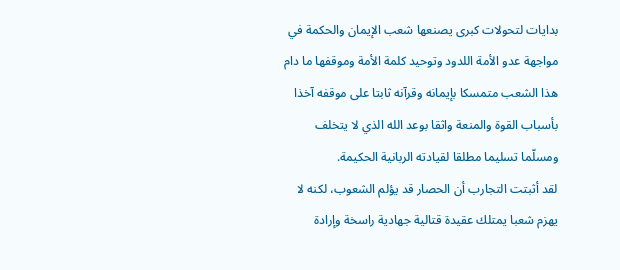بدايات لتحولات كبرى يصنعها شعب الإيمان والحكمة في مواجهة عدو الأمة اللدود وتوحيد كلمة الأمة وموقفها ما دام هذا الشعب متمسكا بإيمانه وقرآنه ثابتا على موقفه آخذا بأسباب القوة والمنعة واثقا بوعد الله الذي لا يتخلف ومسلّما تسليما مطلقا لقيادته الربانية الحكيمة.
لقد أثبتت التجارب أن الحصار قد يؤلم الشعوب، لكنه لا يهزم شعبا يمتلك عقيدة قتالية جهادية راسخة وإرادة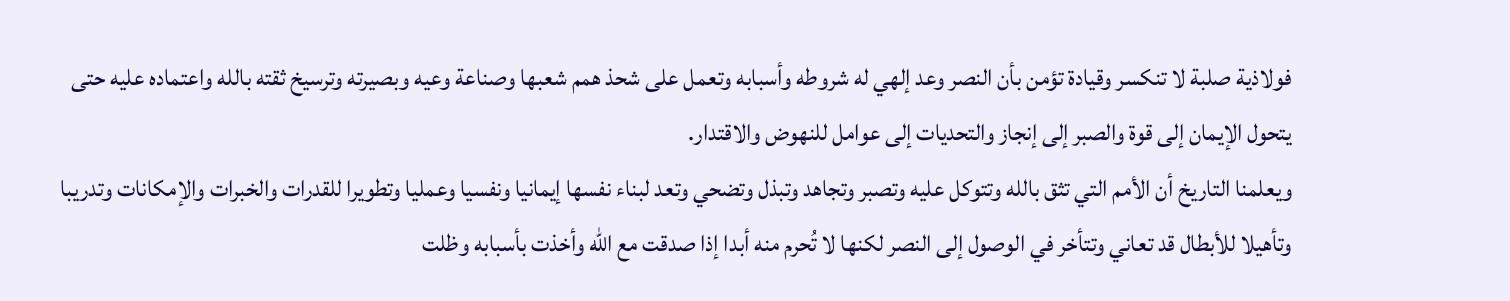فولاذية صلبة لا تنكسر وقيادة تؤمن بأن النصر وعد إلهي له شروطه وأسبابه وتعمل على شحذ همم شعبها وصناعة وعيه وبصيرته وترسيخ ثقته بالله واعتماده عليه حتى يتحول الإيمان إلى قوة والصبر إلى إنجاز والتحديات إلى عوامل للنهوض والاقتدار.
ويعلمنا التاريخ أن الأمم التي تثق بالله وتتوكل عليه وتصبر وتجاهد وتبذل وتضحي وتعد لبناء نفسها إيمانيا ونفسيا وعمليا وتطويرا للقدرات والخبرات والإمكانات وتدريبا وتأهيلا للأبطال قد تعاني وتتأخر في الوصول إلى النصر لكنها لا تُحرم منه أبدا إذا صدقت مع الله وأخذت بأسبابه وظلت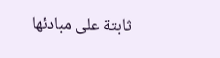ثابتة على مبادئها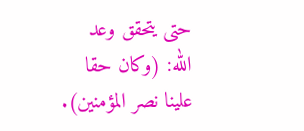حتى يتحقق وعد الله: (وكان حقا علينا نصر المؤمنين).